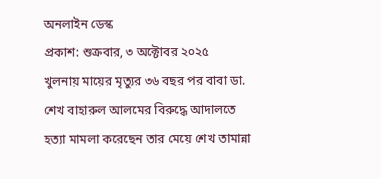অনলাইন ডেস্ক
প্রকাশ: শুক্রবার, ৩ অক্টোবর ২০২৫
খুলনায় মায়ের মৃত্যুর ৩৬ বছর পর বাবা ডা. শেখ বাহারুল আলমের বিরুদ্ধে আদালতে হত্যা মামলা করেছেন তার মেয়ে শেখ তামান্না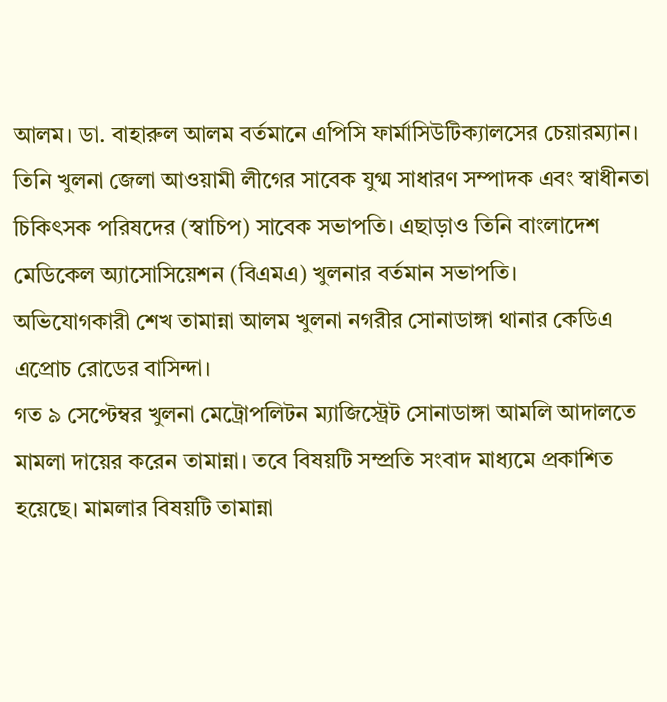আলম। ডা. বাহারুল আলম বর্তমানে এপিসি ফার্মাসিউটিক্যালসের চেয়ারম্যান। তিনি খুলনা জেলা আওয়ামী লীগের সাবেক যুগ্ম সাধারণ সম্পাদক এবং স্বাধীনতা চিকিৎসক পরিষদের (স্বাচিপ) সাবেক সভাপতি। এছাড়াও তিনি বাংলাদেশ মেডিকেল অ্যাসোসিয়েশন (বিএমএ) খুলনার বর্তমান সভাপতি।
অভিযোগকারী শেখ তামান্না আলম খুলনা নগরীর সোনাডাঙ্গা থানার কেডিএ এপ্রোচ রোডের বাসিন্দা।
গত ৯ সেপ্টেম্বর খুলনা মেট্রোপলিটন ম্যাজিস্ট্রেট সোনাডাঙ্গা আমলি আদালতে মামলা দায়ের করেন তামান্না। তবে বিষয়টি সম্প্রতি সংবাদ মাধ্যমে প্রকাশিত হয়েছে। মামলার বিষয়টি তামান্না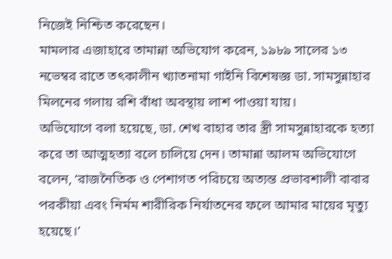নিজেই নিশ্চিত করেছেন।
মামলার এজাহারে তামান্না অভিযোগ করেন, ১৯৮৯ সালের ১৩ নভেম্বর রাতে তৎকালীন খ্যাতনামা গাইনি বিশেষজ্ঞ ডা. সামসুন্নাহার মিলনের গলায় রশি বাঁধা অবস্থায় লাশ পাওয়া যায়।
অভিযোগে বলা হয়েছে, ডা. শেখ বাহার তার স্ত্রী সামসুন্নাহারকে হত্যা করে তা আত্মহত্যা বলে চালিয়ে দেন। তামান্না আলম অভিযোগে বলেন, ‘রাজনৈতিক ও পেশাগত পরিচয়ে অত্যন্ত প্রভাবশালী বাবার পরকীয়া এবং নির্মম শারীরিক নির্যাতনের ফলে আমার মায়ের মৃত্যু হয়েছে।’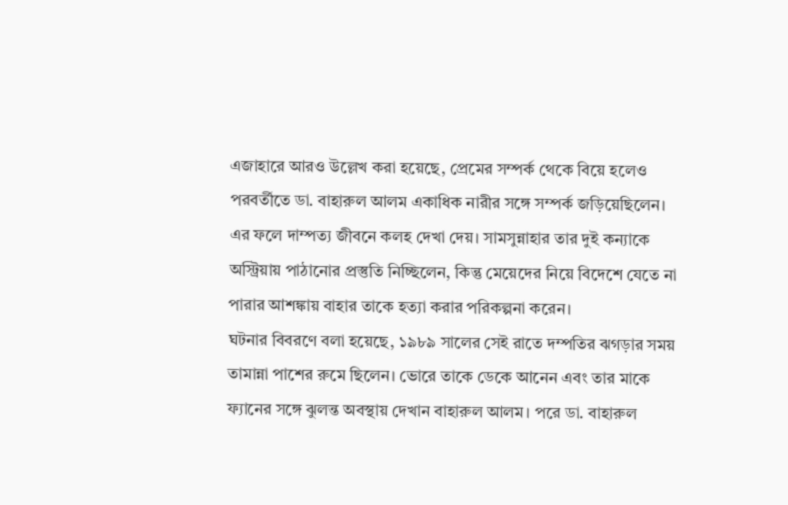এজাহারে আরও উল্লেখ করা হয়েছে, প্রেমের সম্পর্ক থেকে বিয়ে হলেও পরবর্তীতে ডা. বাহারুল আলম একাধিক নারীর সঙ্গে সম্পর্ক জড়িয়েছিলেন। এর ফলে দাম্পত্য জীবনে কলহ দেখা দেয়। সামসুন্নাহার তার দুই কন্যাকে অস্ট্রিয়ায় পাঠানোর প্রস্তুতি নিচ্ছিলেন, কিন্তু মেয়েদের নিয়ে বিদেশে যেতে না পারার আশঙ্কায় বাহার তাকে হত্যা করার পরিকল্পনা করেন।
ঘটনার বিবরণে বলা হয়েছে, ১৯৮৯ সালের সেই রাতে দম্পতির ঝগড়ার সময় তামান্না পাশের রুমে ছিলেন। ভোরে তাকে ডেকে আনেন এবং তার মাকে ফ্যানের সঙ্গে ঝুলন্ত অবস্থায় দেখান বাহারুল আলম। পরে ডা. বাহারুল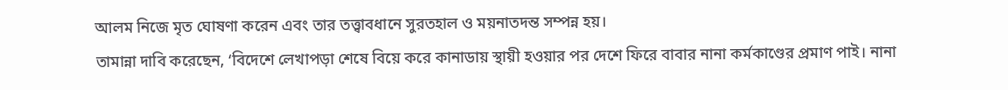আলম নিজে মৃত ঘোষণা করেন এবং তার তত্ত্বাবধানে সুরতহাল ও ময়নাতদন্ত সম্পন্ন হয়।
তামান্না দাবি করেছেন, ‘বিদেশে লেখাপড়া শেষে বিয়ে করে কানাডায় স্থায়ী হওয়ার পর দেশে ফিরে বাবার নানা কর্মকাণ্ডের প্রমাণ পাই। নানা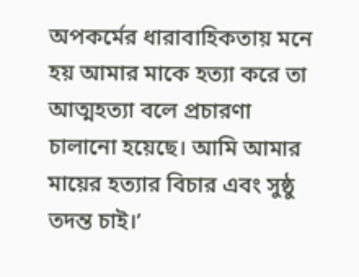অপকর্মের ধারাবাহিকতায় মনে হয় আমার মাকে হত্যা করে তা আত্মহত্যা বলে প্রচারণা চালানো হয়েছে। আমি আমার মায়ের হত্যার বিচার এবং সুষ্ঠু তদন্ত চাই।’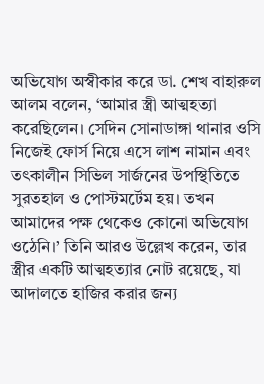অভিযোগ অস্বীকার করে ডা. শেখ বাহারুল আলম বলেন, ‘আমার স্ত্রী আত্মহত্যা করেছিলেন। সেদিন সোনাডাঙ্গা থানার ওসি নিজেই ফোর্স নিয়ে এসে লাশ নামান এবং তৎকালীন সিভিল সার্জনের উপস্থিতিতে সুরতহাল ও পোস্টমর্টেম হয়। তখন আমাদের পক্ষ থেকেও কোনো অভিযোগ ওঠেনি।’ তিনি আরও উল্লেখ করেন, তার স্ত্রীর একটি আত্মহত্যার নোট রয়েছে, যা আদালতে হাজির করার জন্য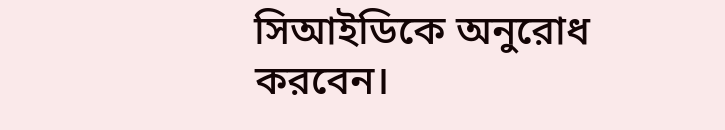সিআইডিকে অনুরোধ করবেন।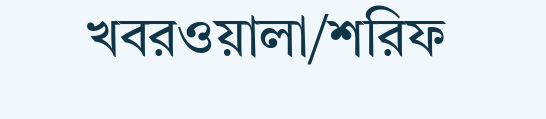খবরওয়ালা/শরিফ